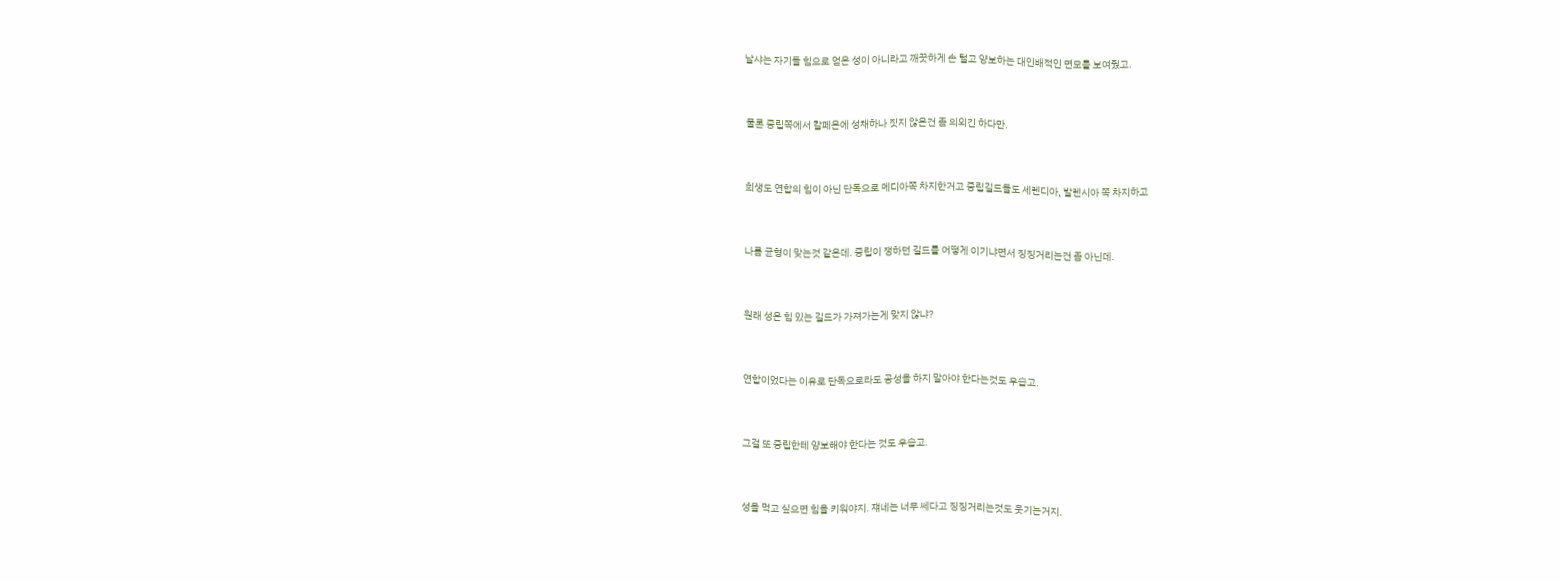날샤는 자기들 힘으로 얻은 성이 아니라고 깨끗하게 손 털고 양보하는 대인배적인 면모를 보여줬고.



 물론 중립쪽에서 칼페온에 성채하나 짓지 않은건 좀 의외긴 하다만.



 희생도 연합의 힘이 아닌 단독으로 메디아쪽 차지한거고 중립길드들도 세렌디아, 발렌시아 쪽 차지하고



 나름 균형이 맞는것 같은데. 중립이 쟁하던 길드를 어떻게 이기냐면서 징징거리는건 좀 아닌데.



 원래 성은 힘 있는 길드가 가져가는게 맞지 않냐?



 연합이었다는 이유로 단독으로라도 공성을 하지 말아야 한다는것도 우습고.



 그걸 또 중립한테 양보해야 한다는 것도 우습고.



 성을 먹고 싶으면 힘을 키워야지. 쟤네는 너무 쎄다고 징징거리는것도 웃기는거지.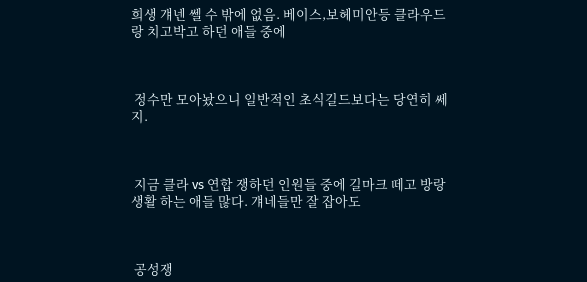희생 걔넨 쎌 수 밖에 없음. 베이스,보헤미안등 클라우드랑 치고박고 하던 애들 중에



 정수만 모아놨으니 일반적인 초식길드보다는 당연히 쎄지.



 지금 클라 vs 연합 쟁하던 인원들 중에 길마크 떼고 방랑 생활 하는 애들 많다. 걔네들만 잘 잡아도



 공성쟁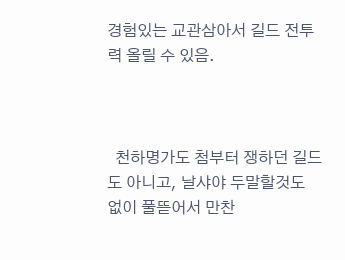경험있는 교관삼아서 길드 전투력 올릴 수 있음.



  천하명가도 첨부터 쟁하던 길드도 아니고, 날샤야 두말할것도 없이 풀뜯어서 만찬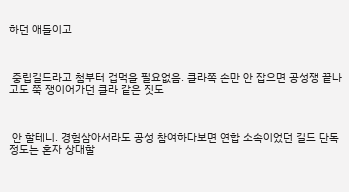하던 애들이고



 중립길드라고 첨부터 겁먹을 필요없음. 클라쪽 손만 안 잡으면 공성쟁 끝나고도 쭉 쟁이어가던 클라 같은 짓도



 안 할테니. 경험삼아서라도 공성 참여하다보면 연합 소속이었던 길드 단독 정도는 혼자 상대할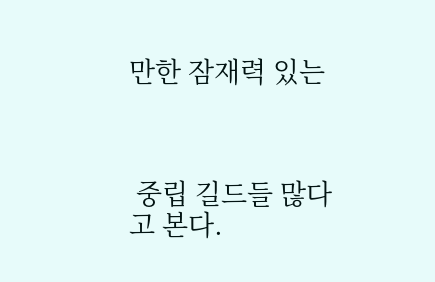만한 잠재력 있는



 중립 길드들 많다고 본다.